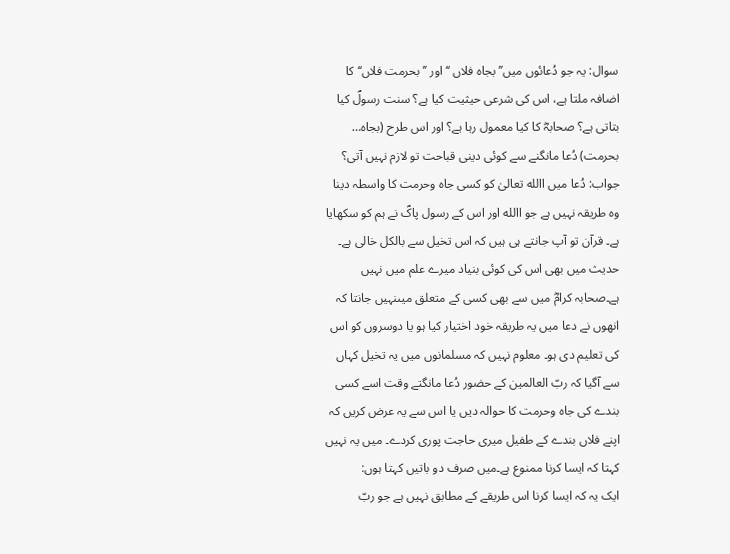سوال: یہ جو دُعائوں میں’’بجاہ فلاں ‘‘اور ’’بحرمت فلاں‘‘ کا اضافہ ملتا ہے، اس کی شرعی حیثیت کیا ہے؟ سنت رسولؐ کیا بتاتی ہے؟ صحابہؓ کا کیا معمول رہا ہے؟ اور اس طرح (بجاہ… بحرمت) دُعا مانگنے سے کوئی دینی قباحت تو لازم نہیں آتی؟
جواب: دُعا میں االله تعالیٰ کو کسی جاہ وحرمت کا واسطہ دینا وہ طریقہ نہیں ہے جو االله اور اس کے رسول پاکؐ نے ہم کو سکھایا ہے۔ قرآن تو آپ جانتے ہی ہیں کہ اس تخیل سے بالکل خالی ہے۔ حدیث میں بھی اس کی کوئی بنیاد میرے علم میں نہیں ہے۔صحابہ کرامؓ میں سے بھی کسی کے متعلق میںنہیں جانتا کہ انھوں نے دعا میں یہ طریقہ خود اختیار کیا ہو یا دوسروں کو اس کی تعلیم دی ہو۔ معلوم نہیں کہ مسلمانوں میں یہ تخیل کہاں سے آگیا کہ ربّ العالمین کے حضور دُعا مانگتے وقت اسے کسی بندے کی جاہ وحرمت کا حوالہ دیں یا اس سے یہ عرض کریں کہ اپنے فلاں بندے کے طفیل میری حاجت پوری کردے۔ میں یہ نہیں کہتا کہ ایسا کرنا ممنوع ہے۔میں صرف دو باتیں کہتا ہوں:
ایک یہ کہ ایسا کرنا اس طریقے کے مطابق نہیں ہے جو ربّ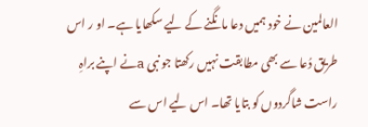العالمین نے خود ہمیں دعا مانگنے کے لیے سکھایا ہے۔ او ر اس طریق دُعا سے بھی مطابقت نہیں رکھتا جو نبی aنے اپنے براہِ راست شاگردوں کو بتایا تھا۔ اس لیے اس سے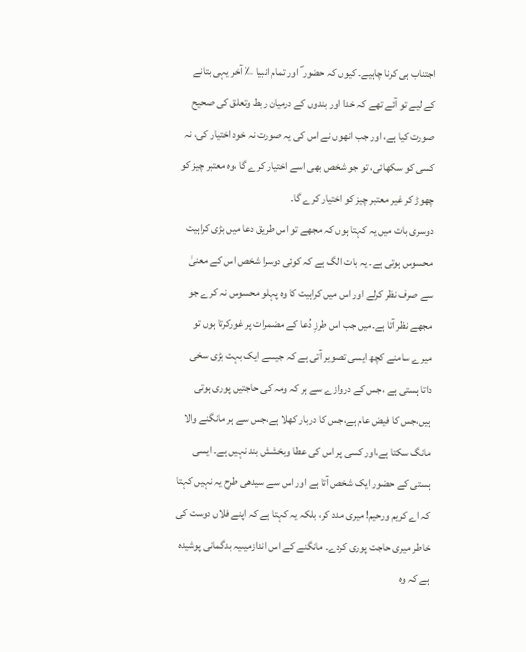اجتناب ہی کرنا چاہیے۔ کیوں کہ حضور ؐ اور تمام انبیا ؊ آخر یہی بتانے کے لیے تو آئے تھے کہ خدا اور بندوں کے درمیان ربط وتعلق کی صحیح صورت کیا ہے، اور جب انھوں نے اس کی یہ صورت نہ خود اختیار کی، نہ کسی کو سکھائی، تو جو شخص بھی اسے اختیار کرے گا ،وہ معتبر چیز کو چھوڑ کر غیر معتبر چیز کو اختیار کرے گا۔
دوسری بات میں یہ کہتا ہوں کہ مجھے تو اس طریق دعا میں بڑی کراہیت محسوس ہوتی ہے۔ یہ بات الگ ہے کہ کوئی دوسرا شخص اس کے معنیٰ سے صرف نظر کرلے اور اس میں کراہیت کا وہ پہلو محسوس نہ کرے جو مجھے نظر آتا ہے۔میں جب اس طرزِ دُعا کے مضمرات پر غورکرتا ہوں تو میرے سامنے کچھ ایسی تصویر آتی ہے کہ جیسے ایک بہت بڑی سخی داتا ہستی ہے ،جس کے دروازے سے ہر کہ ومہ کی حاجتیں پوری ہوتی ہیں،جس کا فیض عام ہے،جس کا دربار کھلا ہے،جس سے ہر مانگنے والا مانگ سکتا ہے،اور کسی پر اس کی عطا وبخشش بند نہیں ہے۔ ایسی ہستی کے حضور ایک شخص آتا ہے اور اس سے سیدھی طرح یہ نہیں کہتا کہ اے کریم ورحیم! میری مدد کر، بلکہ یہ کہتا ہے کہ اپنے فلاں دوست کی خاطر میری حاجت پوری کردے۔ مانگنے کے اس اندازمیںیہ بدگمانی پوشیدہ ہے کہ وہ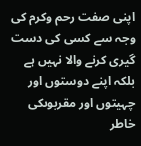اپنی صفت رحم وکرم کی وجہ سے کسی کی دست گیری کرنے والا نہیں ہے بلکہ اپنے دوستوں اور چہیتوں اور مقربوںکی خاطر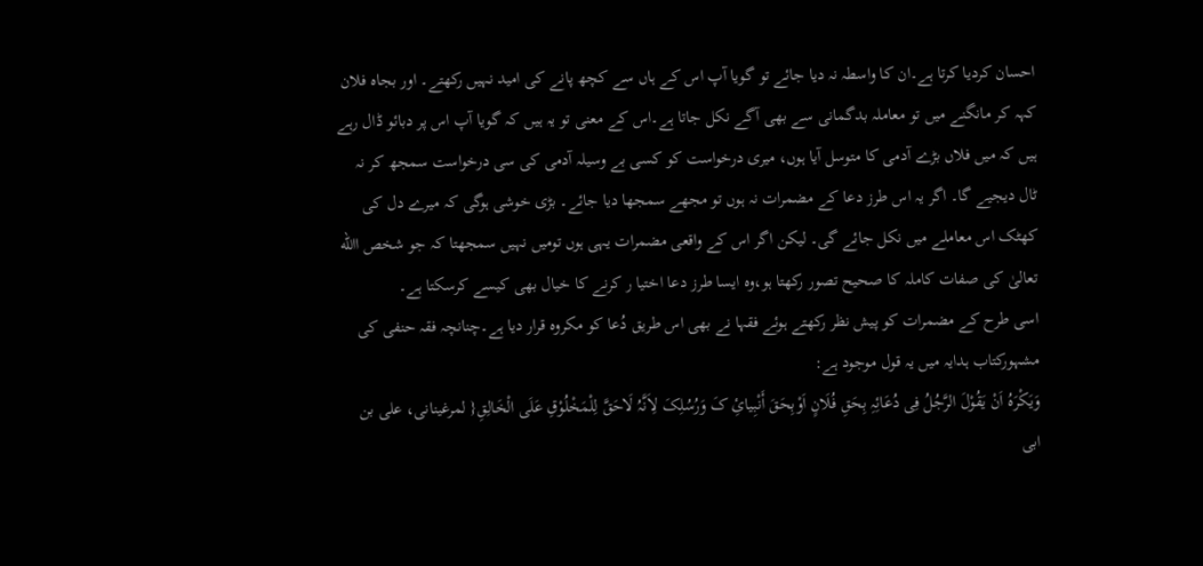احسان کردیا کرتا ہے۔ان کا واسطہ نہ دیا جائے تو گویا آپ اس کے ہاں سے کچھ پانے کی امید نہیں رکھتے۔ اور بجاہ فلان کہہ کر مانگنے میں تو معاملہ بدگمانی سے بھی آگے نکل جاتا ہے۔اس کے معنی تو یہ ہیں کہ گویا آپ اس پر دبائو ڈال رہے ہیں کہ میں فلاں بڑے آدمی کا متوسل آیا ہوں، میری درخواست کو کسی بے وسیلہ آدمی کی سی درخواست سمجھ کر نہ ٹال دیجیے گا۔ اگر یہ اس طرز دعا کے مضمرات نہ ہوں تو مجھے سمجھا دیا جائے۔ بڑی خوشی ہوگی کہ میرے دل کی کھٹک اس معاملے میں نکل جائے گی۔ لیکن اگر اس کے واقعی مضمرات یہی ہوں تومیں نہیں سمجھتا کہ جو شخص االله تعالیٰ کی صفات کاملہ کا صحیح تصور رکھتا ہو،وہ ایسا طرز دعا اختیا ر کرنے کا خیال بھی کیسے کرسکتا ہے۔
اسی طرح کے مضمرات کو پیش نظر رکھتے ہوئے فقہا نے بھی اس طریق دُعا کو مکروہ قرار دیا ہے۔چنانچہ فقہ حنفی کی مشہورکتاب ہدایہ میں یہ قول موجود ہے:
وَیَکْرَہُ اَنْ یَقُوْلَ الرَّجُلُ فِی دُعَائِہِ بِحَقِ فُلَانٍ اَوْبِحَقَ أَنْبِیائِ کَ وَرُسُلِکَ لِاَنَّہُ لَاحَقَّ لِلْمَخْلُوْقِ عَلَی الْخَالِقِ{ لمرغینانی، علی بن ابی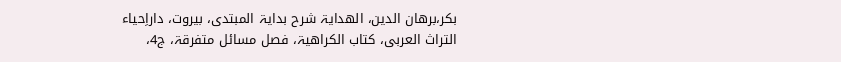بکر،برھان الدین، الھدایۃ شرح بدایۃ المبتدی، بیروت، داراِحیاء التراث العربی، کتاب الکراھیۃ، فصل مسائل متفرقۃ، ج4،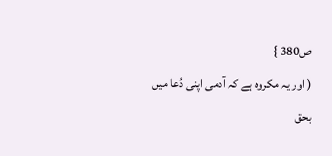ص380 }
( اور یہ مکروہ ہے کہ آدمی اپنی دُعا میں بحق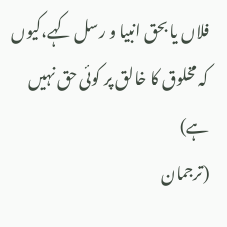فلاں یا بحق انبیا و رسل کہے،کیوں کہ مخلوق کا خالق پر کوئی حق نہیں ہے)
(ترجمان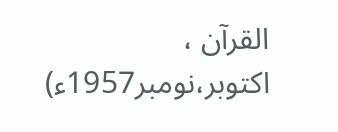القرآن ، اکتوبر،نومبر1957ء)